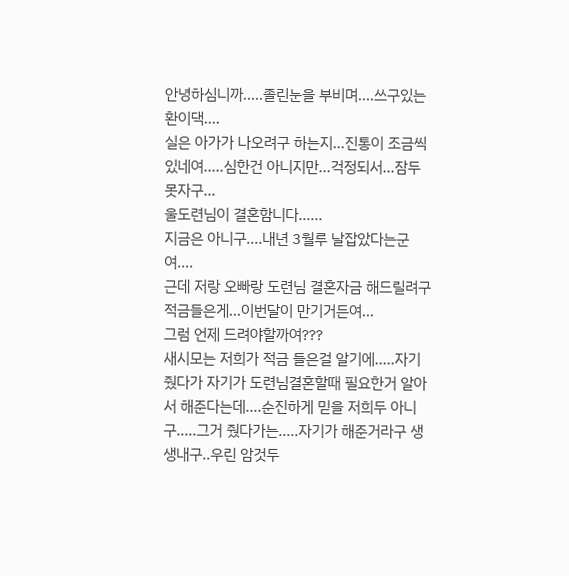안녕하심니까.....졸린눈을 부비며....쓰구있는 환이댁....
실은 아가가 나오려구 하는지...진통이 조금씩있네여.....심한건 아니지만...걱정되서...잠두 못자구...
울도련님이 결혼함니다......
지금은 아니구....내년 3월루 날잡았다는군여....
근데 저랑 오빠랑 도련님 결혼자금 해드릴려구 적금들은게...이번달이 만기거든여...
그럼 언제 드려야할까여???
새시모는 저희가 적금 들은걸 알기에.....자기 줬다가 자기가 도련님결혼할때 필요한거 알아서 해준다는데....순진하게 믿을 저희두 아니구.....그거 줬다가는.....자기가 해준거라구 생생내구..우린 암것두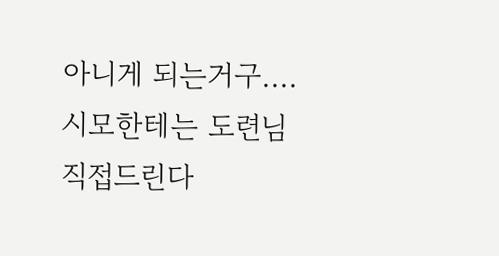아니게 되는거구....
시모한테는 도련님 직접드린다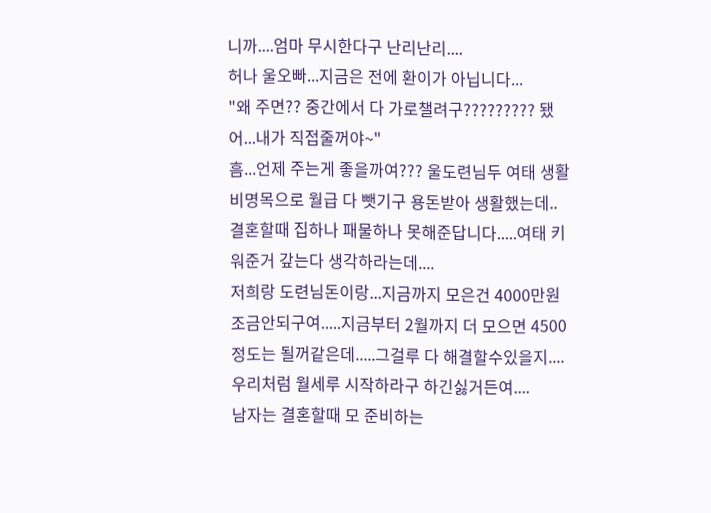니까....엄마 무시한다구 난리난리....
허나 울오빠...지금은 전에 환이가 아닙니다...
"왜 주면?? 중간에서 다 가로챌려구????????? 됐어...내가 직접줄꺼야~"
흠...언제 주는게 좋을까여??? 울도련님두 여태 생활비명목으로 월급 다 뺏기구 용돈받아 생활했는데..
결혼할때 집하나 패물하나 못해준답니다.....여태 키워준거 갚는다 생각하라는데....
저희랑 도련님돈이랑...지금까지 모은건 4000만원 조금안되구여.....지금부터 2월까지 더 모으면 4500정도는 될꺼같은데.....그걸루 다 해결할수있을지....우리처럼 월세루 시작하라구 하긴싫거든여....
남자는 결혼할때 모 준비하는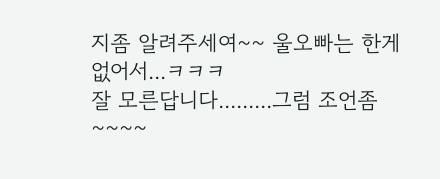지좀 알려주세여~~ 울오빠는 한게 없어서...ㅋㅋㅋ
잘 모른답니다.........그럼 조언좀~~~~